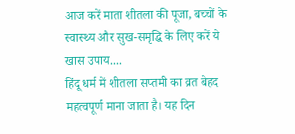आज करें माता शीतला की पूजा, बच्चों के स्वास्थ्य और सुख-समृद्धि के लिए करें ये खास उपाय....
हिंदू धर्म में शीतला सप्तमी का व्रत बेहद महत्वपूर्ण माना जाता है। यह दिन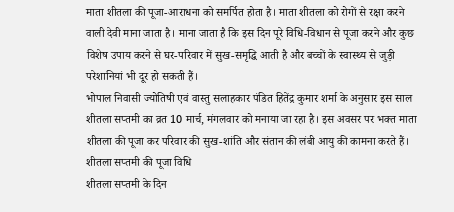माता शीतला की पूजा-आराधना को समर्पित होता है। माता शीतला को रोगों से रक्षा करने वाली देवी माना जाता है। माना जाता है कि इस दिन पूरे विधि-विधान से पूजा करने और कुछ विशेष उपाय करने से घर-परिवार में सुख-समृद्धि आती है और बच्चों के स्वास्थ्य से जुड़ी परेशानियां भी दूर हो सकती हैं।
भोपाल निवासी ज्योतिषी एवं वास्तु सलाहकार पंडित हितेंद्र कुमार शर्मा के अनुसार इस साल शीतला सप्तमी का व्रत 10 मार्च, मंगलवार को मनाया जा रहा है। इस अवसर पर भक्त माता शीतला की पूजा कर परिवार की सुख-शांति और संतान की लंबी आयु की कामना करते हैं।
शीतला सप्तमी की पूजा विधि
शीतला सप्तमी के दिन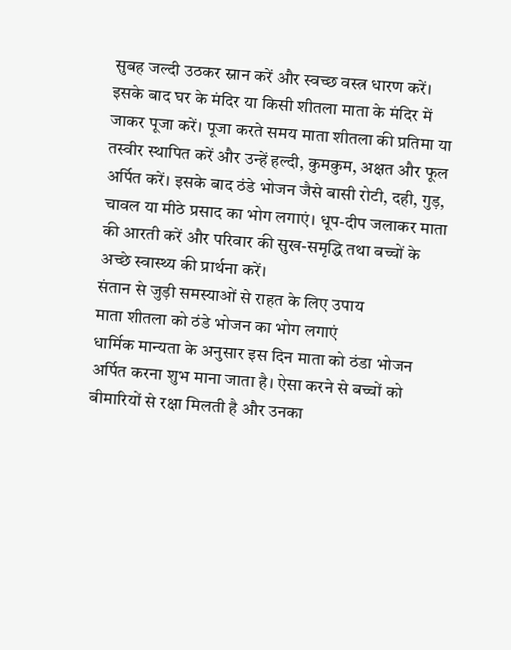सुबह जल्दी उठकर स्नान करें और स्वच्छ वस्त्र धारण करें। इसके बाद घर के मंदिर या किसी शीतला माता के मंदिर में जाकर पूजा करें। पूजा करते समय माता शीतला की प्रतिमा या तस्वीर स्थापित करें और उन्हें हल्दी, कुमकुम, अक्षत और फूल अर्पित करें। इसके बाद ठंडे भोजन जैसे बासी रोटी, दही, गुड़, चावल या मीठे प्रसाद का भोग लगाएं। धूप-दीप जलाकर माता की आरती करें और परिवार की सुख-समृद्धि तथा बच्चों के अच्छे स्वास्थ्य की प्रार्थना करें।
संतान से जुड़ी समस्याओं से राहत के लिए उपाय
माता शीतला को ठंडे भोजन का भोग लगाएं
धार्मिक मान्यता के अनुसार इस दिन माता को ठंडा भोजन अर्पित करना शुभ माना जाता है। ऐसा करने से बच्चों को बीमारियों से रक्षा मिलती है और उनका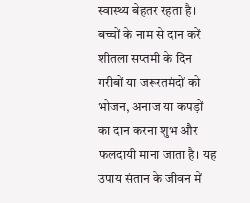स्वास्थ्य बेहतर रहता है।
बच्चों के नाम से दान करें
शीतला सप्तमी के दिन गरीबों या जरूरतमंदों को भोजन, अनाज या कपड़ों का दान करना शुभ और फलदायी माना जाता है। यह उपाय संतान के जीवन में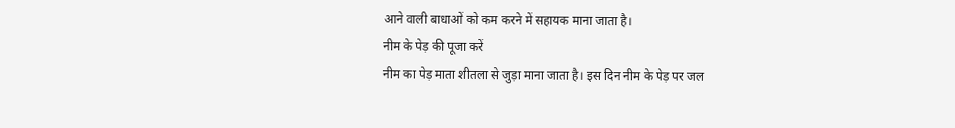आने वाली बाधाओं को कम करने में सहायक माना जाता है।
नीम के पेड़ की पूजा करें
नीम का पेड़ माता शीतला से जुड़ा माना जाता है। इस दिन नीम के पेड़ पर जल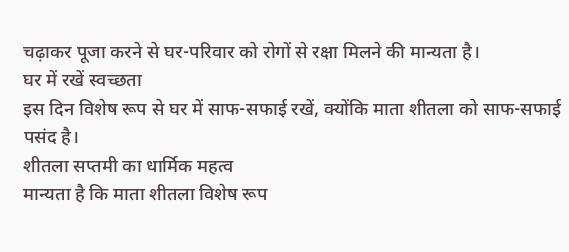चढ़ाकर पूजा करने से घर-परिवार को रोगों से रक्षा मिलने की मान्यता है।
घर में रखें स्वच्छता
इस दिन विशेष रूप से घर में साफ-सफाई रखें, क्योंकि माता शीतला को साफ-सफाई पसंद है।
शीतला सप्तमी का धार्मिक महत्व
मान्यता है कि माता शीतला विशेष रूप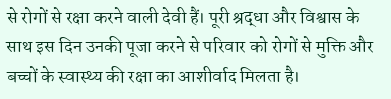से रोगों से रक्षा करने वाली देवी हैं। पूरी श्रद्धा और विश्वास के साथ इस दिन उनकी पूजा करने से परिवार को रोगों से मुक्ति और बच्चों के स्वास्थ्य की रक्षा का आशीर्वाद मिलता है।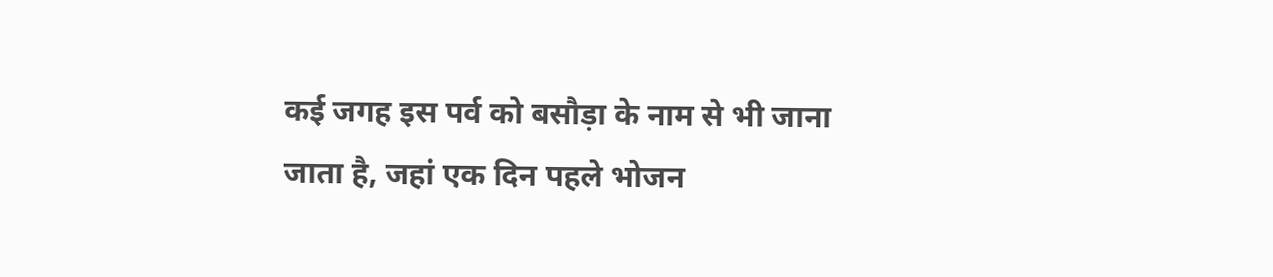कई जगह इस पर्व को बसौड़ा के नाम से भी जाना जाता है, जहां एक दिन पहले भोजन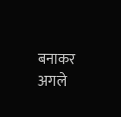बनाकर अगले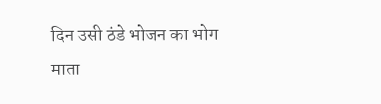दिन उसी ठंडे भोजन का भोग माता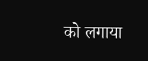को लगाया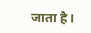जाता है।